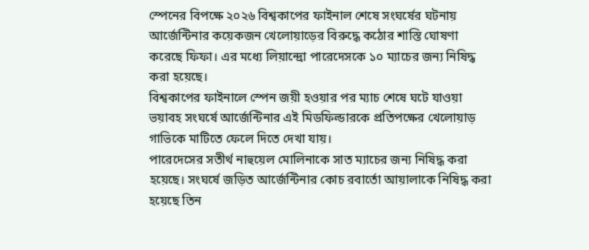স্পেনের বিপক্ষে ২০২৬ বিশ্বকাপের ফাইনাল শেষে সংঘর্ষের ঘটনায় আর্জেন্টিনার কয়েকজন খেলোয়াড়ের বিরুদ্ধে কঠোর শাস্তি ঘোষণা করেছে ফিফা। এর মধ্যে লিয়ান্দ্রো পারেদেসকে ১০ ম্যাচের জন্য নিষিদ্ধ করা হয়েছে।
বিশ্বকাপের ফাইনালে স্পেন জয়ী হওয়ার পর ম্যাচ শেষে ঘটে যাওয়া ভয়াবহ সংঘর্ষে আর্জেন্টিনার এই মিডফিল্ডারকে প্রতিপক্ষের খেলোয়াড় গাভিকে মাটিতে ফেলে দিতে দেখা যায়।
পারেদেসের সতীর্থ নাহুয়েল মোলিনাকে সাত ম্যাচের জন্য নিষিদ্ধ করা হয়েছে। সংঘর্ষে জড়িত আর্জেন্টিনার কোচ রবার্তো আয়ালাকে নিষিদ্ধ করা হয়েছে তিন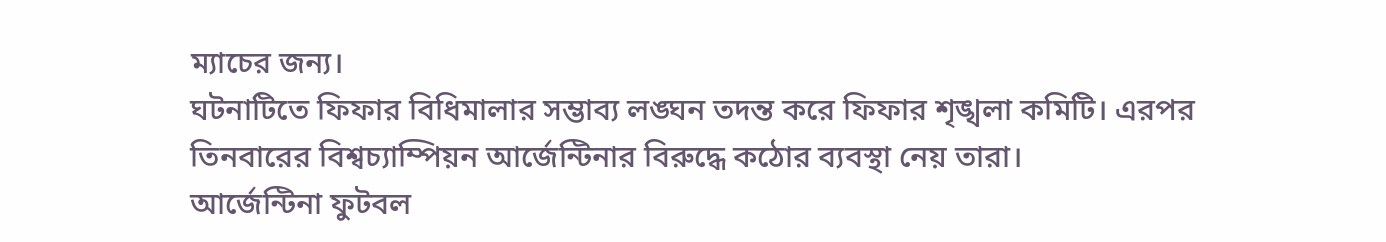ম্যাচের জন্য।
ঘটনাটিতে ফিফার বিধিমালার সম্ভাব্য লঙ্ঘন তদন্ত করে ফিফার শৃঙ্খলা কমিটি। এরপর তিনবারের বিশ্বচ্যাম্পিয়ন আর্জেন্টিনার বিরুদ্ধে কঠোর ব্যবস্থা নেয় তারা।
আর্জেন্টিনা ফুটবল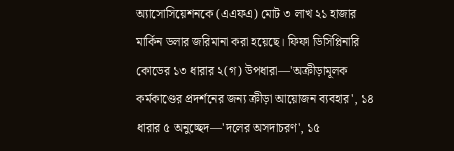অ্যাসোসিয়েশনকে (এএফএ) মোট ৩ লাখ ২১ হাজার মার্কিন ডলার জরিমানা করা হয়েছে। ফিফা ডিসিপ্লিনারি কোডের ১৩ ধারার ২(গ) উপধারা—'অক্রীড়ামূলক কর্মকাণ্ডের প্রদর্শনের জন্য ক্রীড়া আয়োজন ব্যবহার', ১৪ ধারার ৫ অনুচ্ছেদ—'দলের অসদাচরণ', ১৫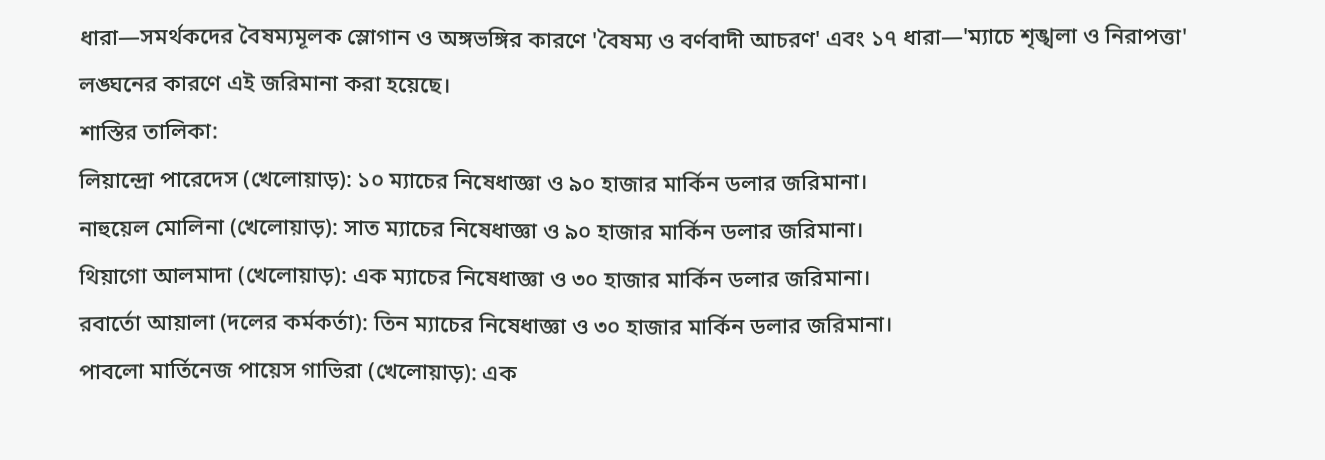ধারা—সমর্থকদের বৈষম্যমূলক স্লোগান ও অঙ্গভঙ্গির কারণে 'বৈষম্য ও বর্ণবাদী আচরণ' এবং ১৭ ধারা—'ম্যাচে শৃঙ্খলা ও নিরাপত্তা' লঙ্ঘনের কারণে এই জরিমানা করা হয়েছে।
শাস্তির তালিকা:
লিয়ান্দ্রো পারেদেস (খেলোয়াড়): ১০ ম্যাচের নিষেধাজ্ঞা ও ৯০ হাজার মার্কিন ডলার জরিমানা।
নাহুয়েল মোলিনা (খেলোয়াড়): সাত ম্যাচের নিষেধাজ্ঞা ও ৯০ হাজার মার্কিন ডলার জরিমানা।
থিয়াগো আলমাদা (খেলোয়াড়): এক ম্যাচের নিষেধাজ্ঞা ও ৩০ হাজার মার্কিন ডলার জরিমানা।
রবার্তো আয়ালা (দলের কর্মকর্তা): তিন ম্যাচের নিষেধাজ্ঞা ও ৩০ হাজার মার্কিন ডলার জরিমানা।
পাবলো মার্তিনেজ পায়েস গাভিরা (খেলোয়াড়): এক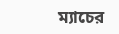ম্যাচের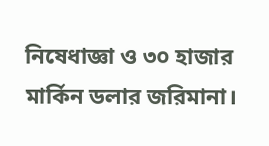নিষেধাজ্ঞা ও ৩০ হাজার মার্কিন ডলার জরিমানা।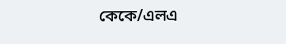কেকে/এলএ